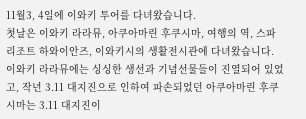11월3, 4일에 이와키 투어를 다녀왔습니다.
첫날은 이와키 라라뮤, 아쿠아마린 후쿠시마, 여행의 역, 스파리조트 하와이안즈, 이와키시의 생활전시관에 다녀왔습니다. 이와키 라라뮤에는 싱싱한 생선과 기념선물들이 진열되어 있었고, 작년 3.11 대지진으로 인하여 파손되었던 아쿠아마린 후쿠시마는 3.11 대지진이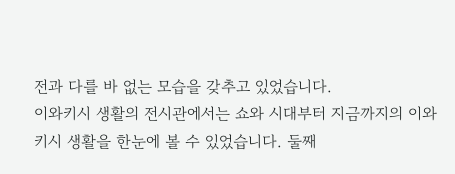전과 다를 바 없는 모습을 갖추고 있었습니다.
이와키시 생활의 전시관에서는 쇼와 시대부터 지금까지의 이와키시 생활을 한눈에 볼 수 있었습니다. 둘째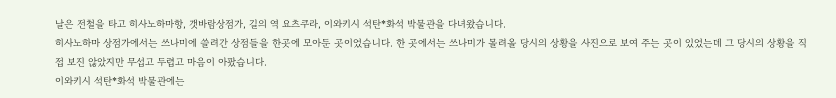날은 전철을 타고 히사노하마항, 갯바람상점가, 길의 역 요츠쿠라, 이와키시 석탄*화석 박물관을 다녀왔습니다.
히사노하마 상점가에서는 쓰나미에 쓸려간 상점들을 한곳에 모아둔 곳이었습니다. 한 곳에서는 쓰나미가 몰려올 당시의 상황을 사진으로 보여 주는 곳이 있었는데 그 당시의 상황을 직접 보진 않았지만 무섭고 두렵고 마음이 아팠습니다.
이와키시 석탄*화석 박물관에는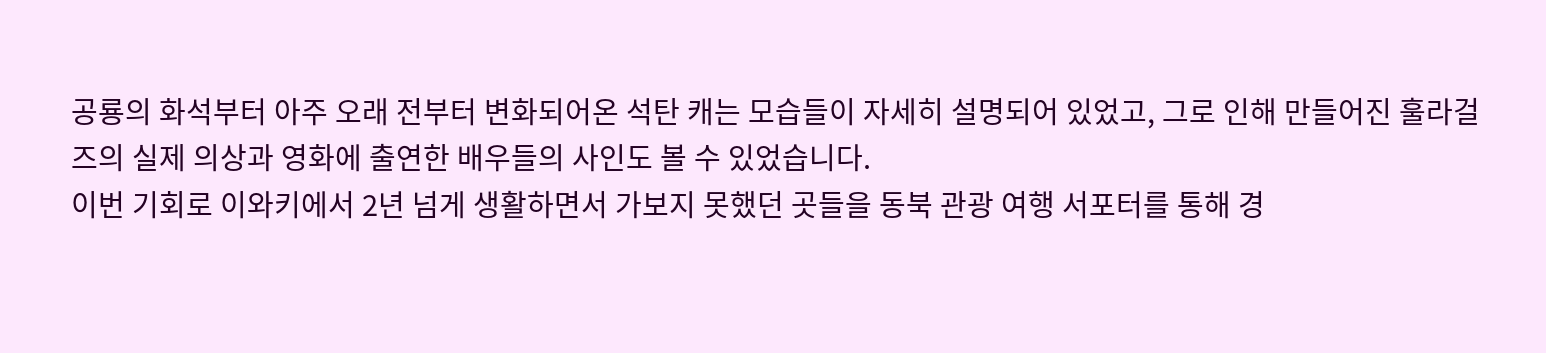공룡의 화석부터 아주 오래 전부터 변화되어온 석탄 캐는 모습들이 자세히 설명되어 있었고, 그로 인해 만들어진 훌라걸즈의 실제 의상과 영화에 출연한 배우들의 사인도 볼 수 있었습니다.
이번 기회로 이와키에서 2년 넘게 생활하면서 가보지 못했던 곳들을 동북 관광 여행 서포터를 통해 경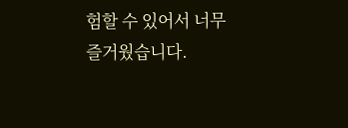험할 수 있어서 너무 즐거웠습니다.